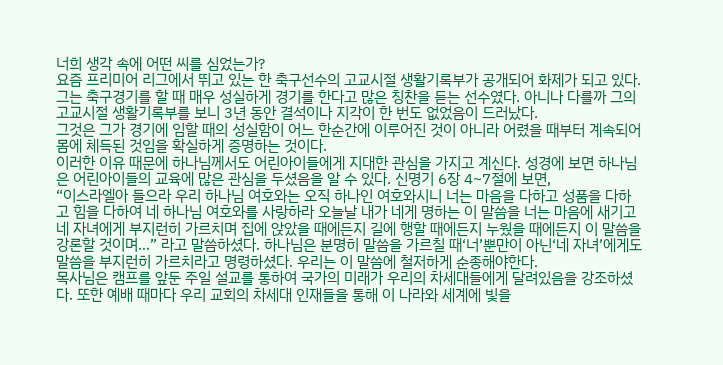너희 생각 속에 어떤 씨를 심었는가?
요즘 프리미어 리그에서 뛰고 있는 한 축구선수의 고교시절 생활기록부가 공개되어 화제가 되고 있다. 그는 축구경기를 할 때 매우 성실하게 경기를 한다고 많은 칭찬을 듣는 선수였다. 아니나 다를까 그의 고교시절 생활기록부를 보니 3년 동안 결석이나 지각이 한 번도 없었음이 드러났다.
그것은 그가 경기에 임할 때의 성실함이 어느 한순간에 이루어진 것이 아니라 어렸을 때부터 계속되어 몸에 체득된 것임을 확실하게 증명하는 것이다.
이러한 이유 때문에 하나님께서도 어린아이들에게 지대한 관심을 가지고 계신다. 성경에 보면 하나님은 어린아이들의 교육에 많은 관심을 두셨음을 알 수 있다. 신명기 6장 4~7절에 보면,
“이스라엘아 들으라 우리 하나님 여호와는 오직 하나인 여호와시니 너는 마음을 다하고 성품을 다하고 힘을 다하여 네 하나님 여호와를 사랑하라 오늘날 내가 네게 명하는 이 말씀을 너는 마음에 새기고 네 자녀에게 부지런히 가르치며 집에 앉았을 때에든지 길에 행할 때에든지 누웠을 때에든지 이 말씀을 강론할 것이며…” 라고 말씀하셨다. 하나님은 분명히 말씀을 가르칠 때‘너’뿐만이 아닌‘네 자녀’에게도 말씀을 부지런히 가르치라고 명령하셨다. 우리는 이 말씀에 철저하게 순종해야한다.
목사님은 캠프를 앞둔 주일 설교를 통하여 국가의 미래가 우리의 차세대들에게 달려있음을 강조하셨다. 또한 예배 때마다 우리 교회의 차세대 인재들을 통해 이 나라와 세계에 빛을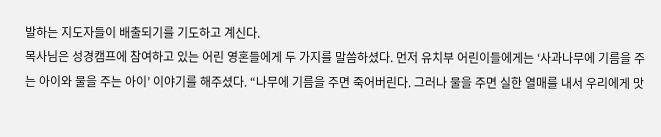발하는 지도자들이 배출되기를 기도하고 계신다.
목사님은 성경캠프에 참여하고 있는 어린 영혼들에게 두 가지를 말씀하셨다. 먼저 유치부 어린이들에게는 ‘사과나무에 기름을 주는 아이와 물을 주는 아이’ 이야기를 해주셨다. “나무에 기름을 주면 죽어버린다. 그러나 물을 주면 실한 열매를 내서 우리에게 맛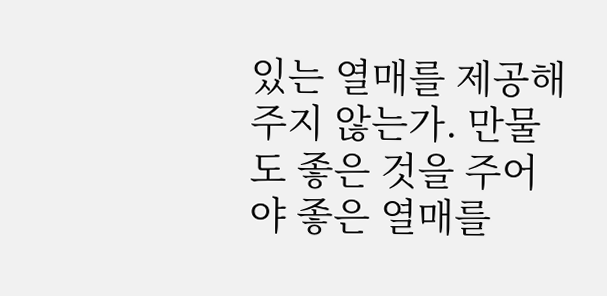있는 열매를 제공해주지 않는가. 만물도 좋은 것을 주어야 좋은 열매를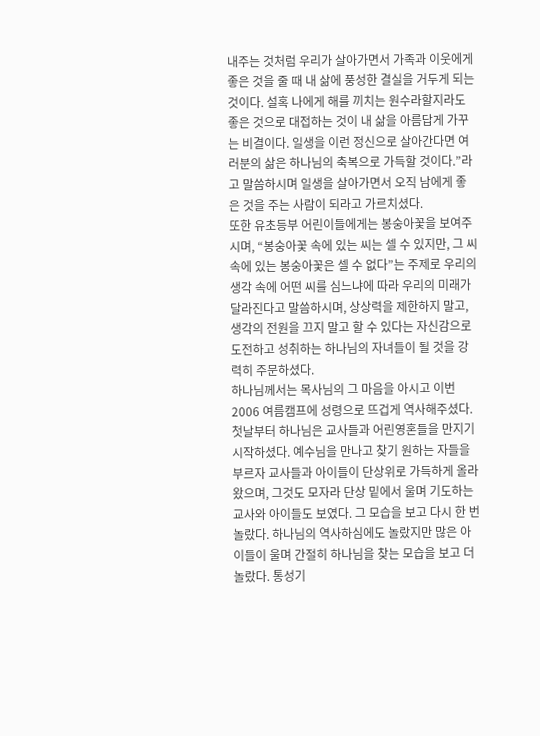내주는 것처럼 우리가 살아가면서 가족과 이웃에게 좋은 것을 줄 때 내 삶에 풍성한 결실을 거두게 되는 것이다. 설혹 나에게 해를 끼치는 원수라할지라도 좋은 것으로 대접하는 것이 내 삶을 아름답게 가꾸는 비결이다. 일생을 이런 정신으로 살아간다면 여러분의 삶은 하나님의 축복으로 가득할 것이다.”라고 말씀하시며 일생을 살아가면서 오직 남에게 좋은 것을 주는 사람이 되라고 가르치셨다.
또한 유초등부 어린이들에게는 봉숭아꽃을 보여주시며, “봉숭아꽃 속에 있는 씨는 셀 수 있지만, 그 씨 속에 있는 봉숭아꽃은 셀 수 없다”는 주제로 우리의 생각 속에 어떤 씨를 심느냐에 따라 우리의 미래가 달라진다고 말씀하시며, 상상력을 제한하지 말고, 생각의 전원을 끄지 말고 할 수 있다는 자신감으로 도전하고 성취하는 하나님의 자녀들이 될 것을 강력히 주문하셨다.
하나님께서는 목사님의 그 마음을 아시고 이번 2006 여름캠프에 성령으로 뜨겁게 역사해주셨다. 첫날부터 하나님은 교사들과 어린영혼들을 만지기 시작하셨다. 예수님을 만나고 찾기 원하는 자들을 부르자 교사들과 아이들이 단상위로 가득하게 올라왔으며, 그것도 모자라 단상 밑에서 울며 기도하는 교사와 아이들도 보였다. 그 모습을 보고 다시 한 번 놀랐다. 하나님의 역사하심에도 놀랐지만 많은 아이들이 울며 간절히 하나님을 찾는 모습을 보고 더 놀랐다. 통성기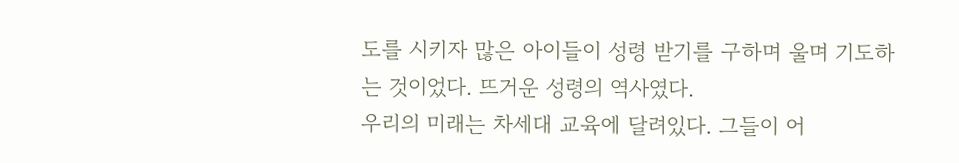도를 시키자 많은 아이들이 성령 받기를 구하며 울며 기도하는 것이었다. 뜨거운 성령의 역사였다.
우리의 미래는 차세대 교육에 달려있다. 그들이 어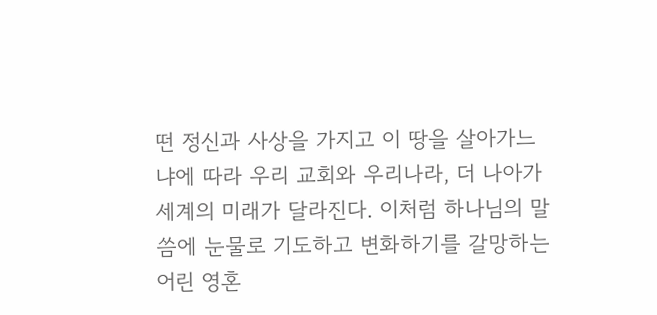떤 정신과 사상을 가지고 이 땅을 살아가느냐에 따라 우리 교회와 우리나라, 더 나아가 세계의 미래가 달라진다. 이처럼 하나님의 말씀에 눈물로 기도하고 변화하기를 갈망하는 어린 영혼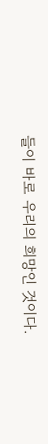들이 바로 우리의 희망인 것이다.